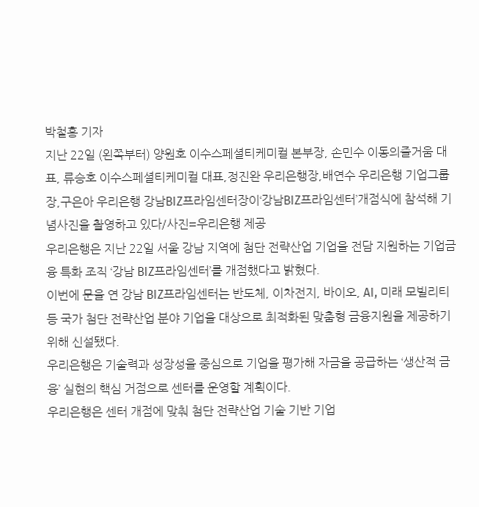박철홍 기자
지난 22일 (왼쪽부터) 양원호 이수스페셜티케미컬 본부장, 손민수 이동의즐거움 대표, 류승호 이수스페셜티케미컬 대표,정진완 우리은행장,배연수 우리은행 기업그룹장,구은아 우리은행 강남BIZ프라임센터장이‘강남BIZ프라임센터’개점식에 참석해 기념사진을 촬영하고 있다/사진=우리은행 제공
우리은행은 지난 22일 서울 강남 지역에 첨단 전략산업 기업을 전담 지원하는 기업금융 특화 조직 ‘강남 BIZ프라임센터’를 개점했다고 밝혔다.
이번에 문을 연 강남 BIZ프라임센터는 반도체, 이차전지, 바이오, AI, 미래 모빌리티 등 국가 첨단 전략산업 분야 기업을 대상으로 최적화된 맞춤형 금융지원을 제공하기 위해 신설됐다.
우리은행은 기술력과 성장성을 중심으로 기업을 평가해 자금을 공급하는 ‘생산적 금융’ 실현의 핵심 거점으로 센터를 운영할 계획이다.
우리은행은 센터 개점에 맞춰 첨단 전략산업 기술 기반 기업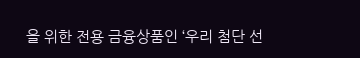을 위한 전용 금융상품인 ‘우리 첨단 선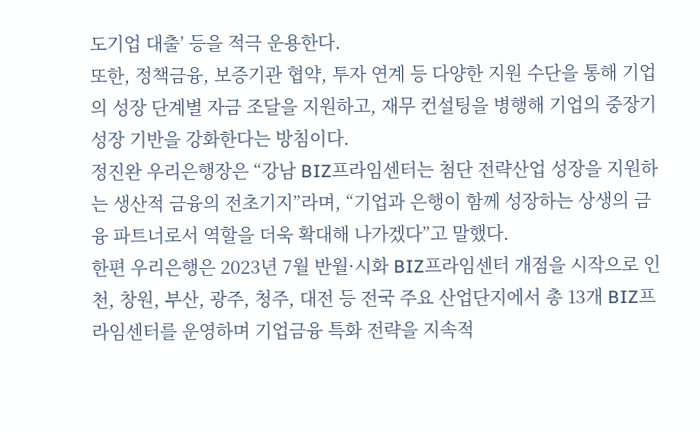도기업 대출’ 등을 적극 운용한다.
또한, 정책금융, 보증기관 협약, 투자 연계 등 다양한 지원 수단을 통해 기업의 성장 단계별 자금 조달을 지원하고, 재무 컨설팅을 병행해 기업의 중장기 성장 기반을 강화한다는 방침이다.
정진완 우리은행장은 “강남 BIZ프라임센터는 첨단 전략산업 성장을 지원하는 생산적 금융의 전초기지”라며, “기업과 은행이 함께 성장하는 상생의 금융 파트너로서 역할을 더욱 확대해 나가겠다”고 말했다.
한편 우리은행은 2023년 7월 반월·시화 BIZ프라임센터 개점을 시작으로 인천, 창원, 부산, 광주, 청주, 대전 등 전국 주요 산업단지에서 총 13개 BIZ프라임센터를 운영하며 기업금융 특화 전략을 지속적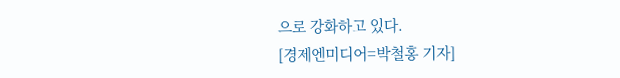으로 강화하고 있다.
[경제엔미디어=박철홍 기자]